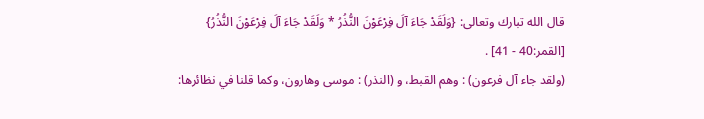قال الله تبارك وتعالى: {وَلَقَدْ جَاءَ آلَ فِرْعَوْنَ النُّذُرُ * وَلَقَدْ جَاءَ آلَ فِرْعَوْنَ النُّذُرُ} [القمر:40 - 41] .
(ولقد جاء آل فرعون) : وهم القبط، و (النذر) : موسى وهارون، وكما قلنا في نظائرها: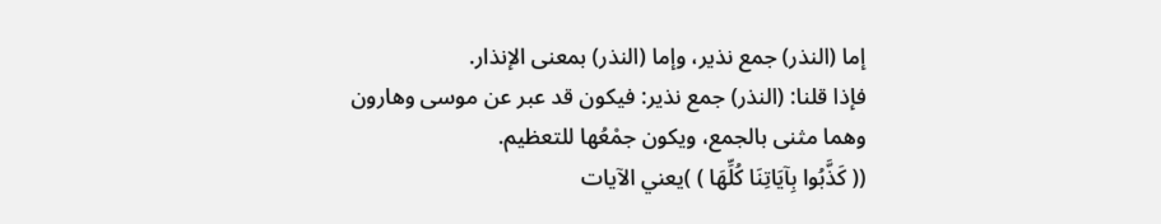إما (النذر) جمع نذير، وإما (النذر) بمعنى الإنذار.
فإذا قلنا: (النذر) جمع نذير: فيكون قد عبر عن موسى وهارون وهما مثنى بالجمع، ويكون جمْعُها للتعظيم.
(( كَذَّبُوا بِآيَاتِنَا كُلِّهَا ) )يعني الآيات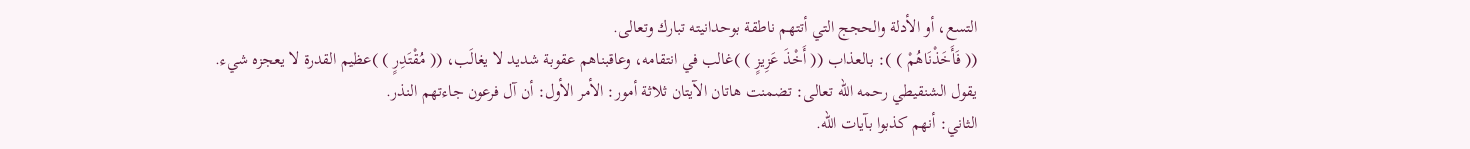التسع، أو الأدلة والحجج التي أتتهم ناطقة بوحدانيته تبارك وتعالى.
(( فَأَخَذْنَاهُمْ ) ): بالعذاب (( أَخْذَ عَزِيزٍ ) )غالب في انتقامه، وعاقبناهم عقوبة شديد لا يغالَب، (( مُقْتَدِرٍ ) )عظيم القدرة لا يعجزه شيء.
يقول الشنقيطي رحمه الله تعالى: تضمنت هاتان الآيتان ثلاثة أمور: الأمر الأول: أن آل فرعون جاءتهم النذر.
الثاني: أنهم كذبوا بآيات الله.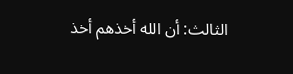الثالث: أن الله أخذهم أخذ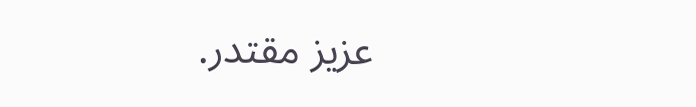عزيز مقتدر.